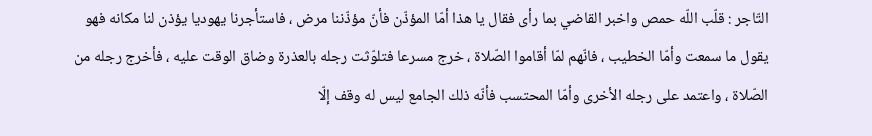التّاجر : قلّب اللّه حمص واخبر القاضي بما رأى فقال يا هذا أمّا المؤذّن فأنّ مؤذّننا مرض ، فاستأجرنا يهوديا يؤذن لنا مكانه فهو يقول ما سمعت وأمّا الخطيب ، فانّهم لمّا أقاموا الصّلاة ، خرج مسرعا فتلوّثت رجله بالعذرة وضاق الوقت عليه ، فأخرج رجله من الصّلاة ، واعتمد على رجله الأخرى وأمّا المحتسب فأنّه ذلك الجامع ليس له وقف إلّا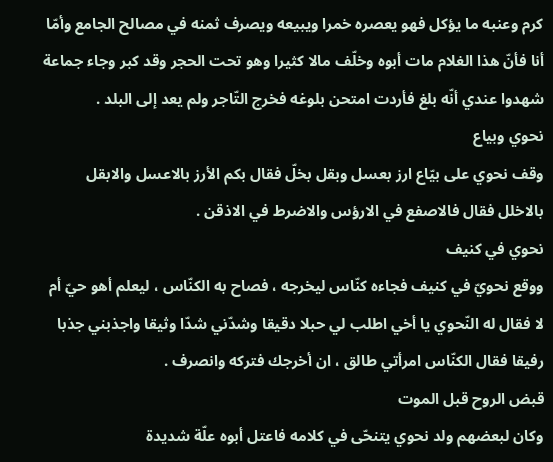كرم وعنبه ما يؤكل فهو يعصره خمرا ويبيعه ويصرف ثمنه في مصالح الجامع وأمّا أنا فأنّ هذا الغلام مات أبوه وخلّف مالا كثيرا وهو تحت الحجر وقد كبر وجاء جماعة شهدوا عندي أنّه بلغ فأردت امتحن بلوغه فخرج التّاجر ولم يعد إلى البلد .
نحوي وبياع
وقف نحوي على بيّاع ارز بعسل وبقل بخلّ فقال بكم الأرز بالاعسل والابقل بالاخلل فقال فالاصفع في الارؤس والاضرط في الاذقن .
نحوي في كنيف
ووقع نحويّ في كنيف فجاءه كنّاس ليخرجه ، فصاح به الكنّاس ، ليعلم أهو حيّ أم لا فقال له النّحوي يا أخي اطلب لي حبلا دقيقا وشدّني شدّا وثيقا واجذبني جذبا رفيقا فقال الكنّاس امرأتي طالق ، ان أخرجك فتركه وانصرف .
قبض الروح قبل الموت
وكان لبعضهم ولد نحوي يتنحّى في كلامه فاعتل أبوه علّة شديدة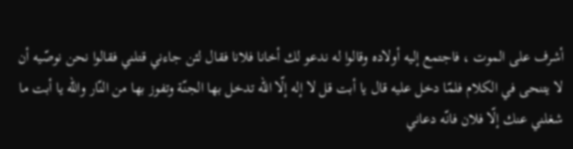أشرف على الموت ، فاجتمع إليه أولاده وقالوا له ندعو لك أخانا فلانا فقال لئن جاءني قتلني فقالوا نحن نوصّيه أن لا يتنحى في الكلام فلمّا دخل عليه قال يا أبت قل لا إله إلّا اللّه تدخل بها الجنّة وتفوز بها من النّار واللّه يا أبت ما شغلني عنك إلّا فلان فانّه دعاني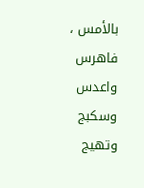بالأمس ، فاهرس واعدس وسكبج وتهيج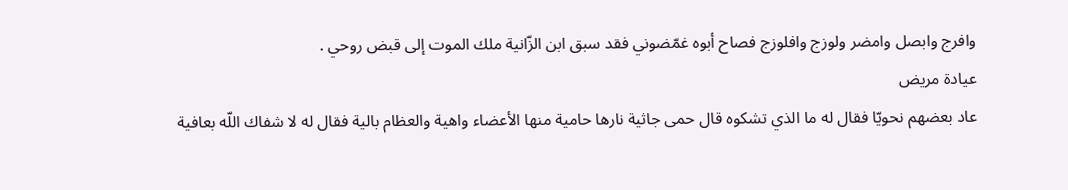وافرج وابصل وامضر ولوزج وافلوزج فصاح أبوه غمّضوني فقد سبق ابن الزّانية ملك الموت إلى قبض روحي .
عيادة مريض
عاد بعضهم نحويّا فقال له ما الذي تشكوه قال حمى جاثية نارها حامية منها الأعضاء واهية والعظام بالية فقال له لا شفاك اللّه بعافية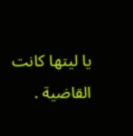يا ليتها كانت القاضية .